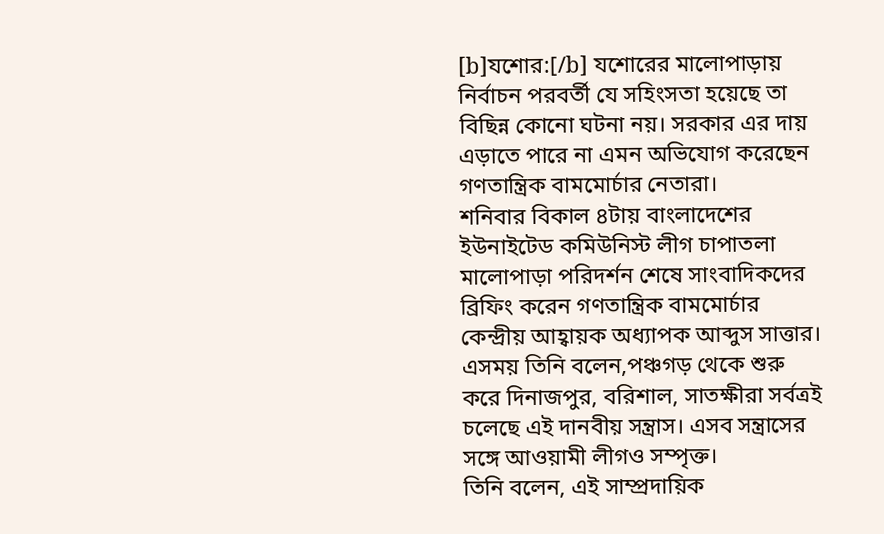[b]যশোর:[/b] যশোরের মালোপাড়ায় নির্বাচন পরবর্তী যে সহিংসতা হয়েছে তা বিছিন্ন কোনো ঘটনা নয়। সরকার এর দায় এড়াতে পারে না এমন অভিযোগ করেছেন  গণতান্ত্রিক বামমোর্চার নেতারা।
শনিবার বিকাল ৪টায় বাংলাদেশের ইউনাইটেড কমিউনিস্ট লীগ চাপাতলা মালোপাড়া পরিদর্শন শেষে সাংবাদিকদের ব্রিফিং করেন গণতান্ত্রিক বামমোর্চার কেন্দ্রীয় আহ্বায়ক অধ্যাপক আব্দুস সাত্তার।
এসময় তিনি বলেন,পঞ্চগড় থেকে শুরু করে দিনাজপুর, বরিশাল, সাতক্ষীরা সর্বত্রই চলেছে এই দানবীয় সন্ত্রাস। এসব সন্ত্রাসের সঙ্গে আওয়ামী লীগও সম্পৃক্ত।
তিনি বলেন, এই সাম্প্রদায়িক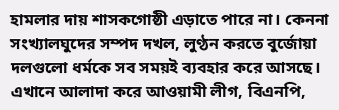হামলার দায় শাসকগোষ্ঠী এড়াতে পারে না। কেননা সংখ্যালঘুদের সম্পদ দখল, লুণ্ঠন করতে বুর্জোয়া দলগুলো ধর্মকে সব সময়ই ব্যবহার করে আসছে। এখানে আলাদা করে আওয়ামী লীগ, বিএনপি,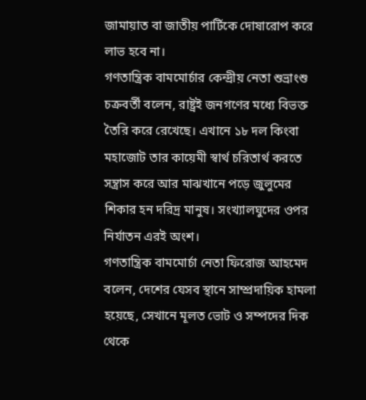জামায়াত বা জাতীয় পার্টিকে দোষারোপ করে লাভ হবে না।
গণতান্ত্রিক বামমোর্চার কেন্দ্রীয় নেতা শুভ্রাংশু চক্রবর্তী বলেন, রাষ্ট্রই জনগণের মধ্যে বিভক্ত তৈরি করে রেখেছে। এখানে ১৮ দল কিংবা মহাজোট তার কায়েমী স্বার্থ চরিতার্থ করতে সন্ত্রাস করে আর মাঝখানে পড়ে জুলুমের শিকার হন দরিদ্র মানুষ। সংখ্যালঘুদের ওপর নির্যাতন এরই অংশ।
গণতান্ত্রিক বামমোর্চা নেতা ফিরোজ আহমেদ বলেন, দেশের যেসব স্থানে সাম্প্রদায়িক হামলা হয়েছে, সেখানে মূলত ভোট ও সম্পদের দিক থেকে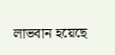লাভবান হয়েছে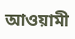আওয়ামী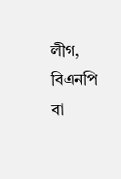লীগ, বিএনপি বা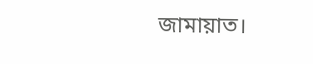জামায়াত।